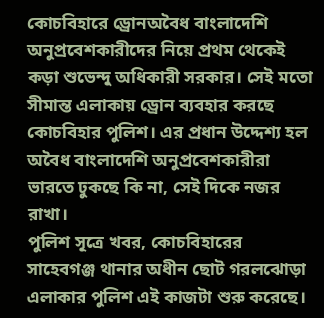কোচবিহারে ড্রোনঅবৈধ বাংলাদেশি অনুপ্রবেশকারীদের নিয়ে প্রথম থেকেই কড়া শুভেন্দু অধিকারী সরকার। সেই মতো সীমান্ত এলাকায় ড্রোন ব্যবহার করছে কোচবিহার পুলিশ। এর প্রধান উদ্দেশ্য হল অবৈধ বাংলাদেশি অনুপ্রবেশকারীরা ভারতে ঢুকছে কি না, সেই দিকে নজর রাখা।
পুলিশ সূত্রে খবর, কোচবিহারের সাহেবগঞ্জ থানার অধীন ছোট গরলঝোড়া এলাকার পুলিশ এই কাজটা শুরু করেছে।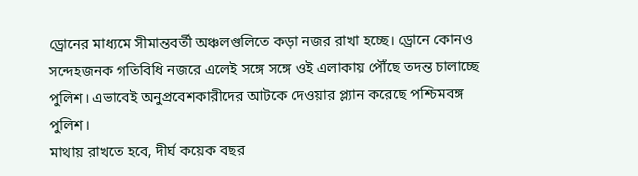ড্রোনের মাধ্যমে সীমান্তবর্তী অঞ্চলগুলিতে কড়া নজর রাখা হচ্ছে। ড্রোনে কোনও সন্দেহজনক গতিবিধি নজরে এলেই সঙ্গে সঙ্গে ওই এলাকায় পৌঁছে তদন্ত চালাচ্ছে পুলিশ। এভাবেই অনুপ্রবেশকারীদের আটকে দেওয়ার প্ল্যান করেছে পশ্চিমবঙ্গ পুলিশ।
মাথায় রাখতে হবে, দীর্ঘ কয়েক বছর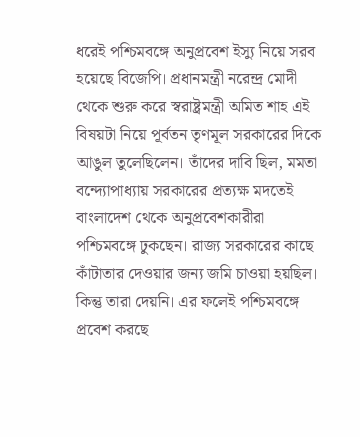ধরেই পশ্চিমবঙ্গে অনুপ্রবেশ ইস্যু নিয়ে সরব হয়েছে বিজেপি। প্রধানমন্ত্রী নরেন্দ্র মোদী থেকে শুরু করে স্বরাষ্ট্রমন্ত্রী অমিত শাহ এই বিষয়টা নিয়ে পূর্বতন তৃণমূল সরকারের দিকে আঙুল তুলেছিলেন। তাঁদের দাবি ছিল, মমতা বন্দ্যোপাধ্যায় সরকারের প্রত্যক্ষ মদতেই বাংলাদেশ থেকে অনুপ্রবেশকারীরা পশ্চিমবঙ্গে ঢুকছেন। রাজ্য সরকারের কাছে কাঁটাতার দেওয়ার জন্য জমি চাওয়া হয়ছিল। কিন্তু তারা দেয়নি। এর ফলেই পশ্চিমবঙ্গে প্রবেশ করছে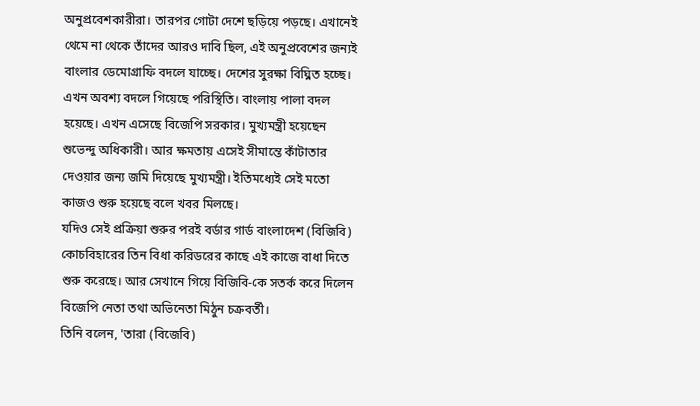অনুপ্রবেশকারীরা। তারপর গোটা দেশে ছড়িয়ে পড়ছে। এখানেই থেমে না থেকে তাঁদের আরও দাবি ছিল, এই অনুপ্রবেশের জন্যই বাংলার ডেমোগ্রাফি বদলে যাচ্ছে। দেশের সুরক্ষা বিঘ্নিত হচ্ছে।
এখন অবশ্য বদলে গিয়েছে পরিস্থিতি। বাংলায় পালা বদল হয়েছে। এখন এসেছে বিজেপি সরকার। মুখ্যমন্ত্রী হয়েছেন শুভেন্দু অধিকারী। আর ক্ষমতায় এসেই সীমান্তে কাঁটাতার দেওয়ার জন্য জমি দিয়েছে মুখ্যমন্ত্রী। ইতিমধ্যেই সেই মতো কাজও শুরু হয়েছে বলে খবর মিলছে।
যদিও সেই প্রক্রিয়া শুরুর পরই বর্ডার গার্ড বাংলাদেশ (বিজিবি) কোচবিহারের তিন বিধা করিডরের কাছে এই কাজে বাধা দিতে শুরু করেছে। আর সেখানে গিয়ে বিজিবি-কে সতর্ক করে দিলেন বিজেপি নেতা তথা অভিনেতা মিঠুন চক্রবর্তী।
তিনি বলেন, 'তারা (বিজেবি)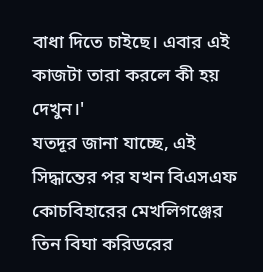বাধা দিতে চাইছে। এবার এই কাজটা তারা করলে কী হয় দেখুন।'
যতদূর জানা যাচ্ছে, এই সিদ্ধান্তের পর যখন বিএসএফ কোচবিহারের মেখলিগঞ্জের তিন বিঘা করিডরের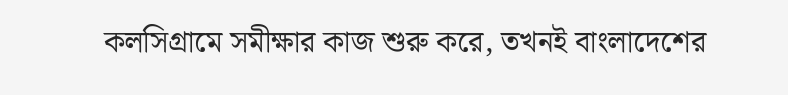কলসিগ্রামে সমীক্ষার কাজ শুরু করে, তখনই বাংলাদেশের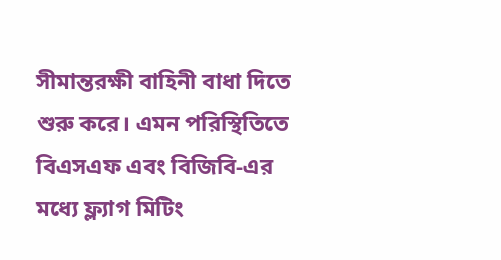সীমান্তরক্ষী বাহিনী বাধা দিতে শুরু করে। এমন পরিস্থিতিতে বিএসএফ এবং বিজিবি-এর মধ্যে ফ্ল্যাগ মিটিং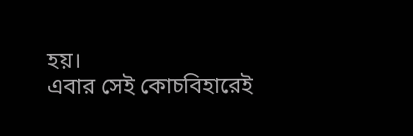হয়।
এবার সেই কোচবিহারেই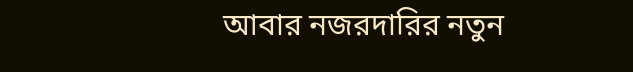আবার নজরদারির নতুন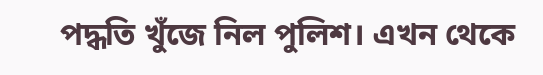পদ্ধতি খুঁজে নিল পুলিশ। এখন থেকে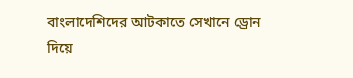বাংলাদেশিদের আটকাতে সেখানে ড্রোন দিয়ে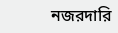নজরদারি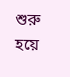শুরু হয়ে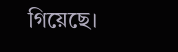গিয়েছে।